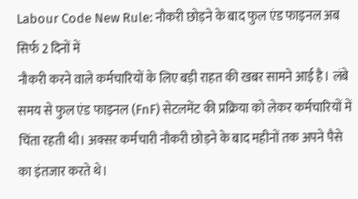Labour Code New Rule: नौकरी छोड़ने के बाद फुल एंड फाइनल अब सिर्फ 2 दिनों में
नौकरी करने वाले कर्मचारियों के लिए बड़ी राहत की खबर सामने आई है। लंबे समय से फुल एंड फाइनल (FnF) सेटलमेंट की प्रक्रिया को लेकर कर्मचारियों में चिंता रहती थी। अक्सर कर्मचारी नौकरी छोड़ने के बाद महीनों तक अपने पैसे का इंतजार करते थे।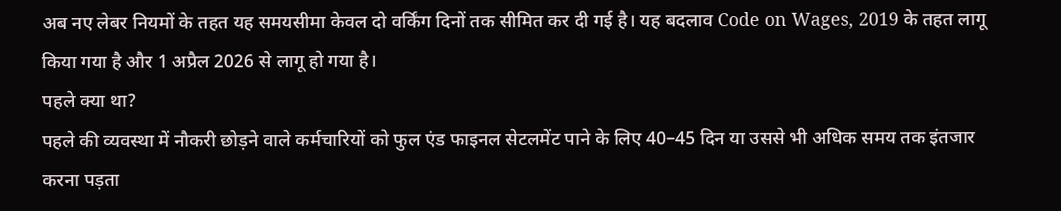अब नए लेबर नियमों के तहत यह समयसीमा केवल दो वर्किंग दिनों तक सीमित कर दी गई है। यह बदलाव Code on Wages, 2019 के तहत लागू किया गया है और 1 अप्रैल 2026 से लागू हो गया है।
पहले क्या था?
पहले की व्यवस्था में नौकरी छोड़ने वाले कर्मचारियों को फुल एंड फाइनल सेटलमेंट पाने के लिए 40–45 दिन या उससे भी अधिक समय तक इंतजार करना पड़ता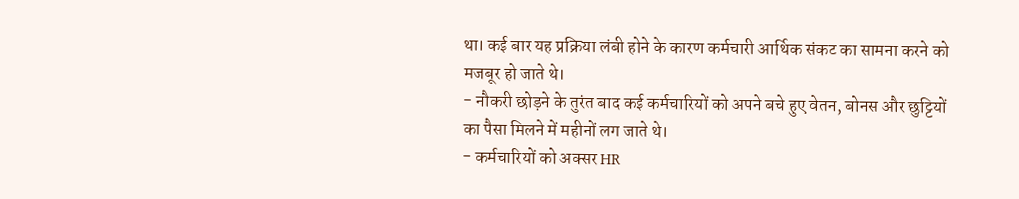था। कई बार यह प्रक्रिया लंबी होने के कारण कर्मचारी आर्थिक संकट का सामना करने को मजबूर हो जाते थे।
- नौकरी छोड़ने के तुरंत बाद कई कर्मचारियों को अपने बचे हुए वेतन, बोनस और छुट्टियों का पैसा मिलने में महीनों लग जाते थे।
- कर्मचारियों को अक्सर HR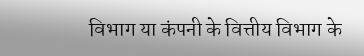विभाग या कंपनी के वित्तीय विभाग के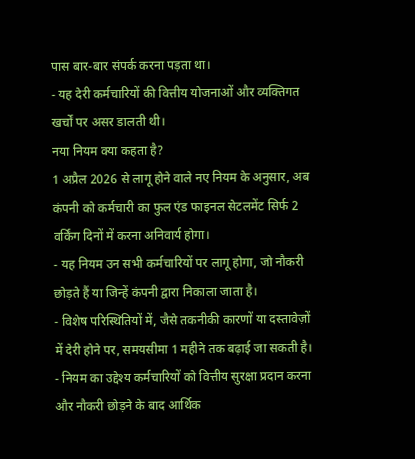पास बार-बार संपर्क करना पड़ता था।
- यह देरी कर्मचारियों की वित्तीय योजनाओं और व्यक्तिगत खर्चों पर असर डालती थी।
नया नियम क्या कहता है?
1 अप्रैल 2026 से लागू होने वाले नए नियम के अनुसार, अब कंपनी को कर्मचारी का फुल एंड फाइनल सेटलमेंट सिर्फ 2 वर्किंग दिनों में करना अनिवार्य होगा।
- यह नियम उन सभी कर्मचारियों पर लागू होगा, जो नौकरी छोड़ते हैं या जिन्हें कंपनी द्वारा निकाला जाता है।
- विशेष परिस्थितियों में, जैसे तकनीकी कारणों या दस्तावेज़ों में देरी होने पर, समयसीमा 1 महीने तक बढ़ाई जा सकती है।
- नियम का उद्देश्य कर्मचारियों को वित्तीय सुरक्षा प्रदान करना और नौकरी छोड़ने के बाद आर्थिक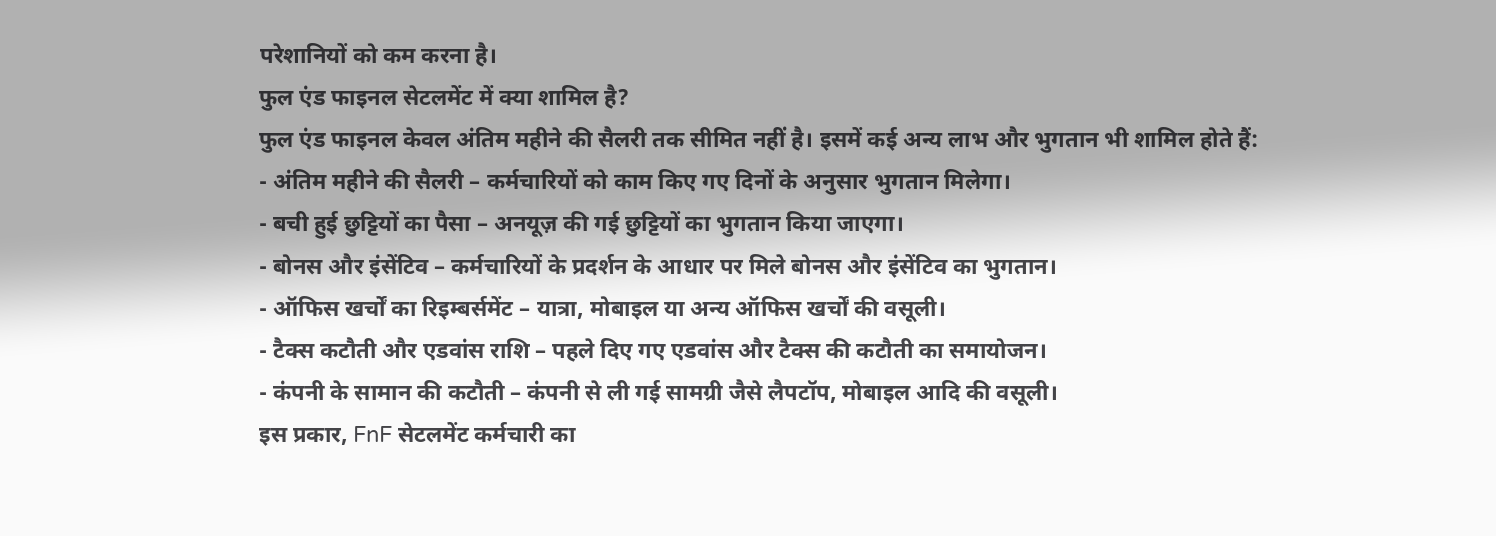परेशानियों को कम करना है।
फुल एंड फाइनल सेटलमेंट में क्या शामिल है?
फुल एंड फाइनल केवल अंतिम महीने की सैलरी तक सीमित नहीं है। इसमें कई अन्य लाभ और भुगतान भी शामिल होते हैं:
- अंतिम महीने की सैलरी – कर्मचारियों को काम किए गए दिनों के अनुसार भुगतान मिलेगा।
- बची हुई छुट्टियों का पैसा – अनयूज़ की गई छुट्टियों का भुगतान किया जाएगा।
- बोनस और इंसेंटिव – कर्मचारियों के प्रदर्शन के आधार पर मिले बोनस और इंसेंटिव का भुगतान।
- ऑफिस खर्चों का रिइम्बर्समेंट – यात्रा, मोबाइल या अन्य ऑफिस खर्चों की वसूली।
- टैक्स कटौती और एडवांस राशि – पहले दिए गए एडवांस और टैक्स की कटौती का समायोजन।
- कंपनी के सामान की कटौती – कंपनी से ली गई सामग्री जैसे लैपटॉप, मोबाइल आदि की वसूली।
इस प्रकार, FnF सेटलमेंट कर्मचारी का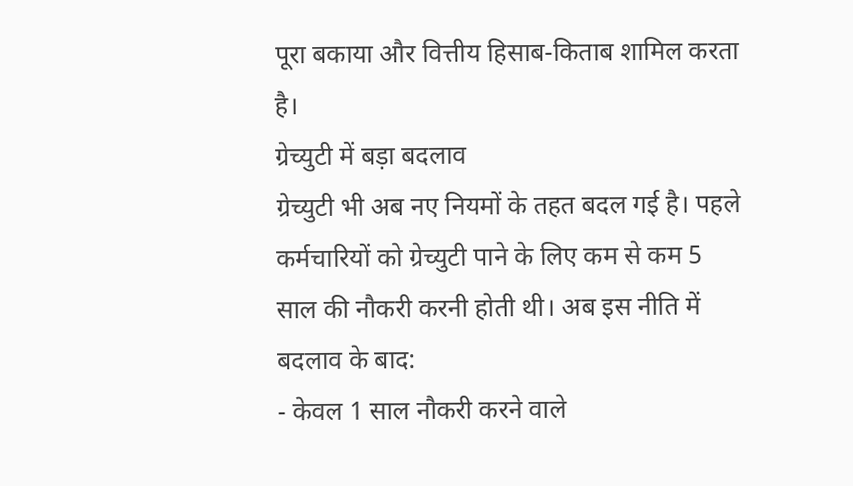पूरा बकाया और वित्तीय हिसाब-किताब शामिल करता है।
ग्रेच्युटी में बड़ा बदलाव
ग्रेच्युटी भी अब नए नियमों के तहत बदल गई है। पहले कर्मचारियों को ग्रेच्युटी पाने के लिए कम से कम 5 साल की नौकरी करनी होती थी। अब इस नीति में बदलाव के बाद:
- केवल 1 साल नौकरी करने वाले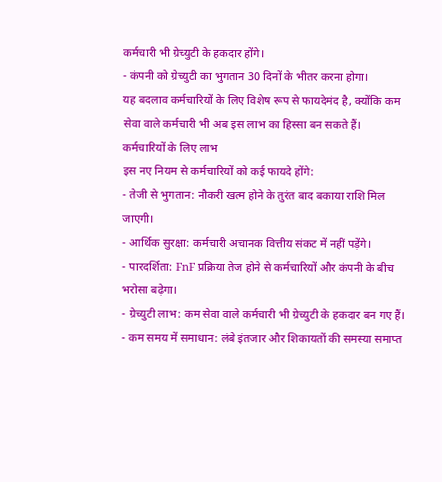कर्मचारी भी ग्रेच्युटी के हकदार होंगे।
- कंपनी को ग्रेच्युटी का भुगतान 30 दिनों के भीतर करना होगा।
यह बदलाव कर्मचारियों के लिए विशेष रूप से फायदेमंद है, क्योंकि कम सेवा वाले कर्मचारी भी अब इस लाभ का हिस्सा बन सकते हैं।
कर्मचारियों के लिए लाभ
इस नए नियम से कर्मचारियों को कई फायदे होंगे:
- तेजी से भुगतान: नौकरी खत्म होने के तुरंत बाद बकाया राशि मिल जाएगी।
- आर्थिक सुरक्षा: कर्मचारी अचानक वित्तीय संकट में नहीं पड़ेंगे।
- पारदर्शिता: FnF प्रक्रिया तेज होने से कर्मचारियों और कंपनी के बीच भरोसा बढ़ेगा।
- ग्रेच्युटी लाभ: कम सेवा वाले कर्मचारी भी ग्रेच्युटी के हकदार बन गए हैं।
- कम समय में समाधान: लंबे इंतजार और शिकायतों की समस्या समाप्त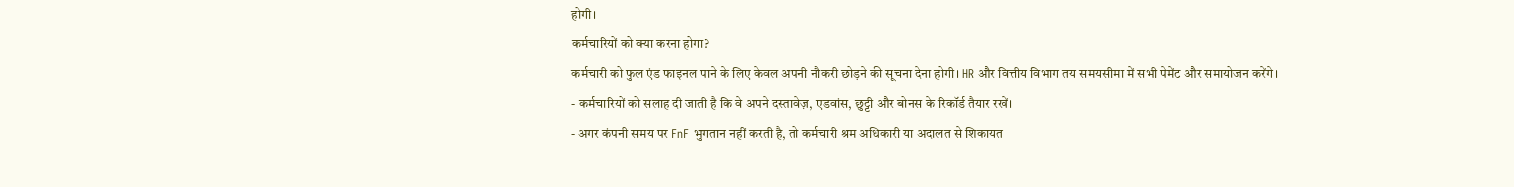होगी।
कर्मचारियों को क्या करना होगा?
कर्मचारी को फुल एंड फाइनल पाने के लिए केवल अपनी नौकरी छोड़ने की सूचना देना होगी। HR और वित्तीय विभाग तय समयसीमा में सभी पेमेंट और समायोजन करेंगे।
- कर्मचारियों को सलाह दी जाती है कि वे अपने दस्तावेज़, एडवांस, छुट्टी और बोनस के रिकॉर्ड तैयार रखें।
- अगर कंपनी समय पर FnF भुगतान नहीं करती है, तो कर्मचारी श्रम अधिकारी या अदालत से शिकायत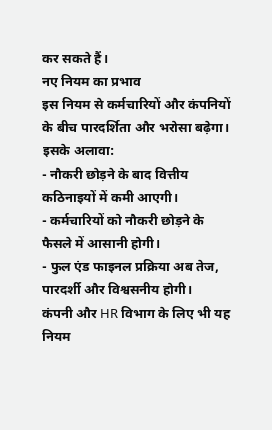कर सकते हैं।
नए नियम का प्रभाव
इस नियम से कर्मचारियों और कंपनियों के बीच पारदर्शिता और भरोसा बढ़ेगा। इसके अलावा:
- नौकरी छोड़ने के बाद वित्तीय कठिनाइयों में कमी आएगी।
- कर्मचारियों को नौकरी छोड़ने के फैसले में आसानी होगी।
- फुल एंड फाइनल प्रक्रिया अब तेज, पारदर्शी और विश्वसनीय होगी।
कंपनी और HR विभाग के लिए भी यह नियम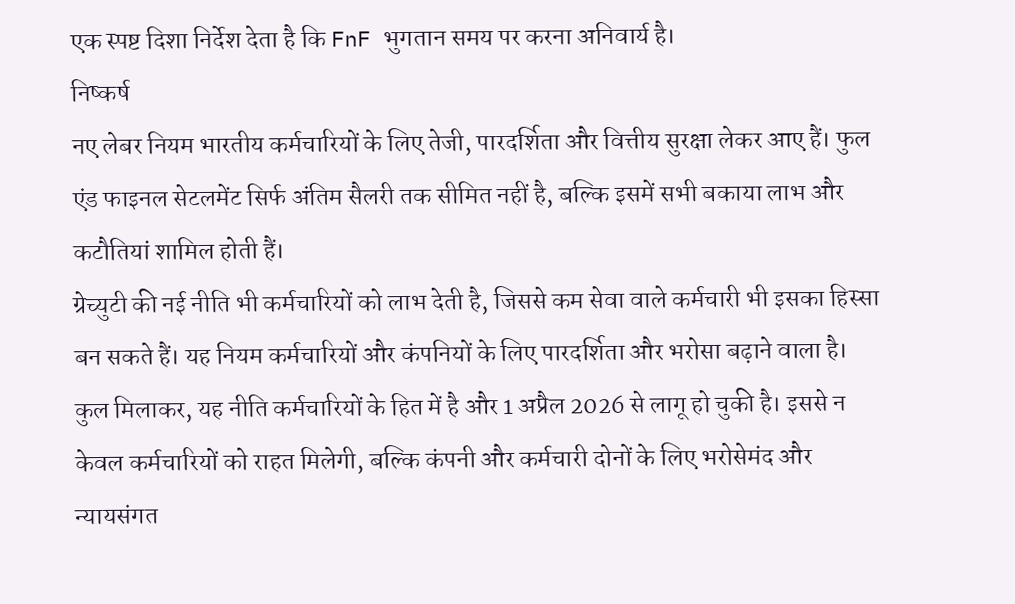एक स्पष्ट दिशा निर्देश देता है कि FnF भुगतान समय पर करना अनिवार्य है।
निष्कर्ष
नए लेबर नियम भारतीय कर्मचारियों के लिए तेजी, पारदर्शिता और वित्तीय सुरक्षा लेकर आए हैं। फुल एंड फाइनल सेटलमेंट सिर्फ अंतिम सैलरी तक सीमित नहीं है, बल्कि इसमें सभी बकाया लाभ और कटौतियां शामिल होती हैं।
ग्रेच्युटी की नई नीति भी कर्मचारियों को लाभ देती है, जिससे कम सेवा वाले कर्मचारी भी इसका हिस्सा बन सकते हैं। यह नियम कर्मचारियों और कंपनियों के लिए पारदर्शिता और भरोसा बढ़ाने वाला है।
कुल मिलाकर, यह नीति कर्मचारियों के हित में है और 1 अप्रैल 2026 से लागू हो चुकी है। इससे न केवल कर्मचारियों को राहत मिलेगी, बल्कि कंपनी और कर्मचारी दोनों के लिए भरोसेमंद और न्यायसंगत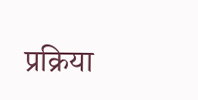प्रक्रिया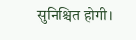सुनिश्चित होगी।